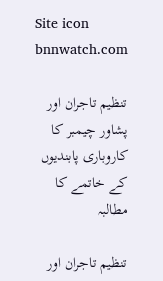Site icon bnnwatch.com

تنظیم تاجران اور پشاور چیمبر کا کاروباری پابندیوں کے خاتمے کا مطالبہ

تنظیم تاجران اور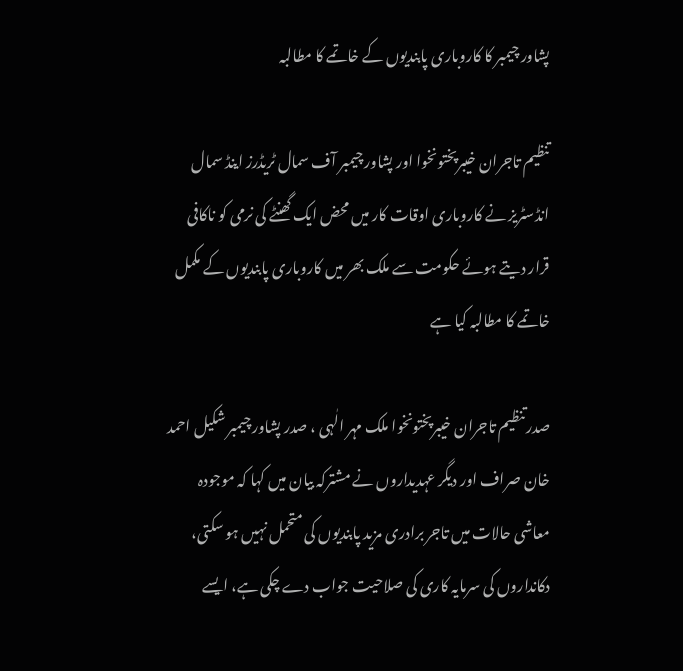پشاور چیمبر کا کاروباری پابندیوں کے خاتمے کا مطالبہ

تنظیم تاجران خیبرپختونخوا اور پشاور چیمبر آف سمال ٹریڈرز اینڈ سمال انڈسٹریز نے کاروباری اوقات کار میں محض ایک گھنٹے کی نرمی کو ناکافی قرار دیتے ہوئے حکومت سے ملک بھر میں کاروباری پابندیوں کے مکمل خاتمے کا مطالبہ کیا ہے

صدر تنظیم تاجران خیبرپختونخوا ملک مہر الٰہی ، صدر پشاور چیمبر شکیل احمد خان صراف اور دیگر عہدیداروں نے مشترکہ بیان میں کہا کہ موجودہ معاشی حالات میں تاجر برادری مزید پابندیوں کی متحمل نہیں ہو سکتی، دکانداروں کی سرمایہ کاری کی صلاحیت جواب دے چکی ہے، ایسے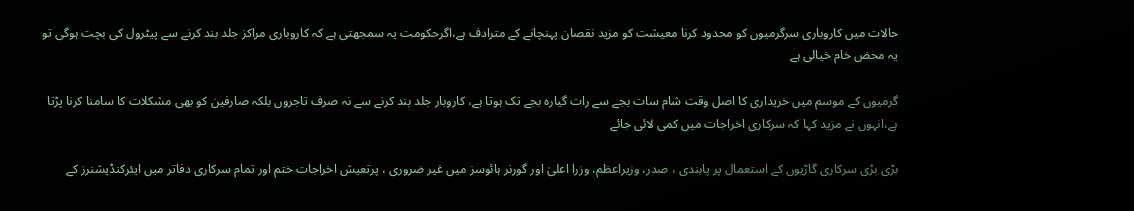حالات میں کاروباری سرگرمیوں کو محدود کرنا معیشت کو مزید نقصان پہنچانے کے مترادف ہے،اگرحکومت یہ سمجھتی ہے کہ کاروباری مراکز جلد بند کرنے سے پیٹرول کی بچت ہوگی تو یہ محض خام خیالی ہے

گرمیوں کے موسم میں خریداری کا اصل وقت شام سات بجے سے رات گیارہ بجے تک ہوتا ہے، کاروبار جلد بند کرنے سے نہ صرف تاجروں بلکہ صارفین کو بھی مشکلات کا سامنا کرنا پڑتا ہے،انہوں نے مزید کہا کہ سرکاری اخراجات میں کمی لائی جائے

بڑی بڑی سرکاری گاڑیوں کے استعمال پر پابندی ، صدر، وزیراعظم، وزرا اعلیٰ اور گورنر ہائوسز میں غیر ضروری ، پرتعیش اخراجات ختم اور تمام سرکاری دفاتر میں ایئرکنڈیشنرز کے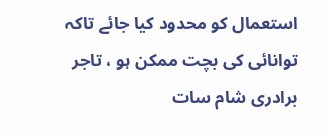استعمال کو محدود کیا جائے تاکہ توانائی کی بچت ممکن ہو ، تاجر برادری شام سات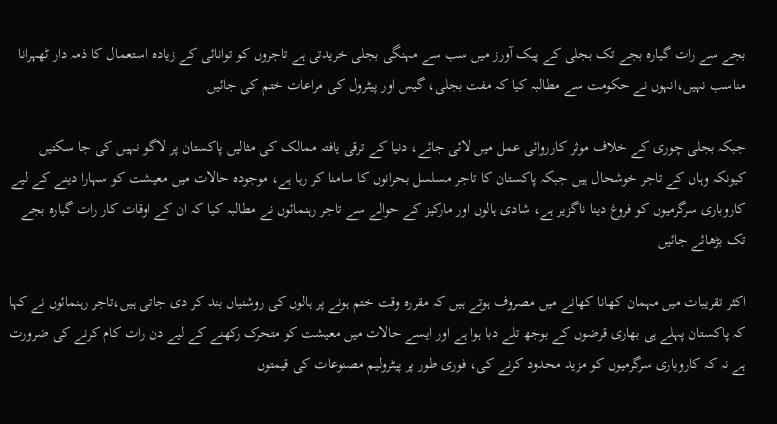بجے سے رات گیارہ بجے تک بجلی کے پیک آورز میں سب سے مہنگی بجلی خریدتی ہے تاجروں کو توانائی کے زیادہ استعمال کا ذمہ دار ٹھہرانا مناسب نہیں،انہوں نے حکومت سے مطالبہ کیا کہ مفت بجلی، گیس اور پیٹرول کی مراعات ختم کی جائیں

جبکہ بجلی چوری کے خلاف موثر کارروائی عمل میں لائی جائے، دنیا کے ترقی یافتہ ممالک کی مثالیں پاکستان پر لاگو نہیں کی جا سکتیں کیونکہ وہاں کے تاجر خوشحال ہیں جبکہ پاکستان کا تاجر مسلسل بحرانوں کا سامنا کر رہا ہے، موجودہ حالات میں معیشت کو سہارا دینے کے لیے کاروباری سرگرمیوں کو فروغ دینا ناگزیر ہے، شادی ہالوں اور مارکیز کے حوالے سے تاجر رہنمائوں نے مطالبہ کیا کہ ان کے اوقات کار رات گیارہ بجے تک بڑھائے جائیں

اکثر تقریبات میں مہمان کھانا کھانے میں مصروف ہوتے ہیں کہ مقررہ وقت ختم ہونے پر ہالوں کی روشنیاں بند کر دی جاتی ہیں،تاجر رہنمائوں نے کہا کہ پاکستان پہلے ہی بھاری قرضوں کے بوجھ تلے دبا ہوا ہے اور ایسے حالات میں معیشت کو متحرک رکھنے کے لیے دن رات کام کرنے کی ضرورت ہے نہ کہ کاروباری سرگرمیوں کو مزید محدود کرنے کی، فوری طور پر پیٹرولیم مصنوعات کی قیمتوں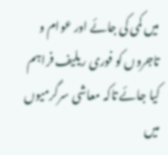میں کمی کی جائے اور عوام و تاجروں کو فوری ریلیف فراہم کیا جائے تاکہ معاشی سرگرمیوں میں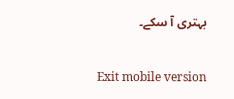بہتری آ سکے۔

Exit mobile version